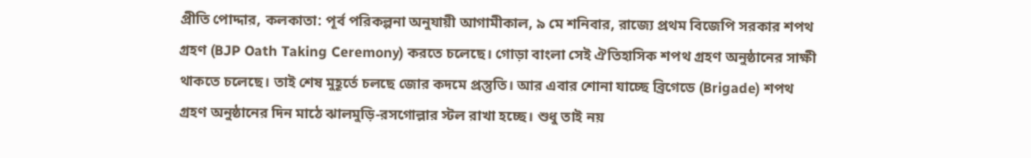প্রীতি পোদ্দার, কলকাতা: পূর্ব পরিকল্পনা অনুযায়ী আগামীকাল, ৯ মে শনিবার, রাজ্যে প্রথম বিজেপি সরকার শপথ গ্রহণ (BJP Oath Taking Ceremony) করতে চলেছে। গোড়া বাংলা সেই ঐতিহাসিক শপথ গ্রহণ অনুষ্ঠানের সাক্ষী থাকতে চলেছে। তাই শেষ মুহূর্তে চলছে জোর কদমে প্রস্তুতি। আর এবার শোনা যাচ্ছে ব্রিগেডে (Brigade) শপথ গ্রহণ অনুষ্ঠানের দিন মাঠে ঝালমুড়ি-রসগোল্লার স্টল রাখা হচ্ছে। শুধু তাই নয়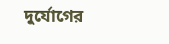দুর্যোগের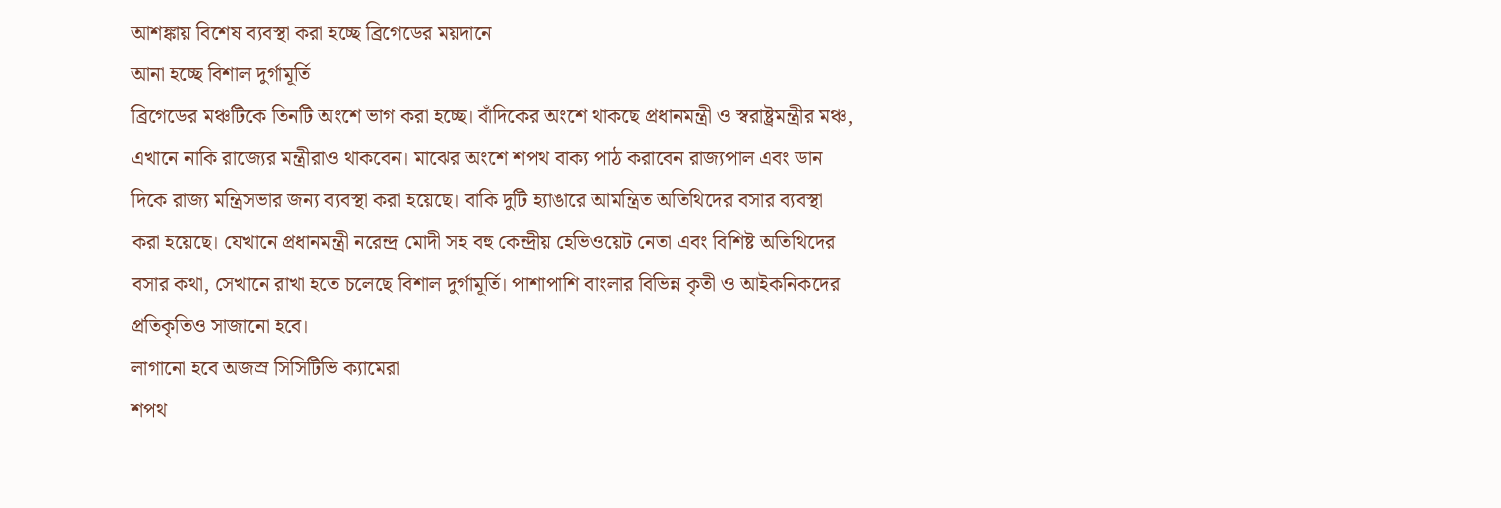আশঙ্কায় বিশেষ ব্যবস্থা করা হচ্ছে ব্রিগেডের ময়দানে
আনা হচ্ছে বিশাল দুর্গামূর্তি
ব্রিগেডের মঞ্চটিকে তিনটি অংশে ভাগ করা হচ্ছে। বাঁদিকের অংশে থাকছে প্রধানমন্ত্রী ও স্বরাষ্ট্রমন্ত্রীর মঞ্চ, এখানে নাকি রাজ্যের মন্ত্রীরাও থাকবেন। মাঝের অংশে শপথ বাক্য পাঠ করাবেন রাজ্যপাল এবং ডান দিকে রাজ্য মন্ত্রিসভার জন্য ব্যবস্থা করা হয়েছে। বাকি দুটি হ্যাঙারে আমন্ত্রিত অতিথিদের বসার ব্যবস্থা করা হয়েছে। যেখানে প্রধানমন্ত্রী নরেন্দ্র মোদী সহ বহু কেন্দ্রীয় হেভিওয়েট নেতা এবং বিশিষ্ট অতিথিদের বসার কথা, সেখানে রাখা হতে চলেছে বিশাল দুর্গামূর্তি। পাশাপাশি বাংলার বিভিন্ন কৃতী ও আইকনিকদের প্রতিকৃতিও সাজানো হবে।
লাগানো হবে অজস্র সিসিটিভি ক্যামেরা
শপথ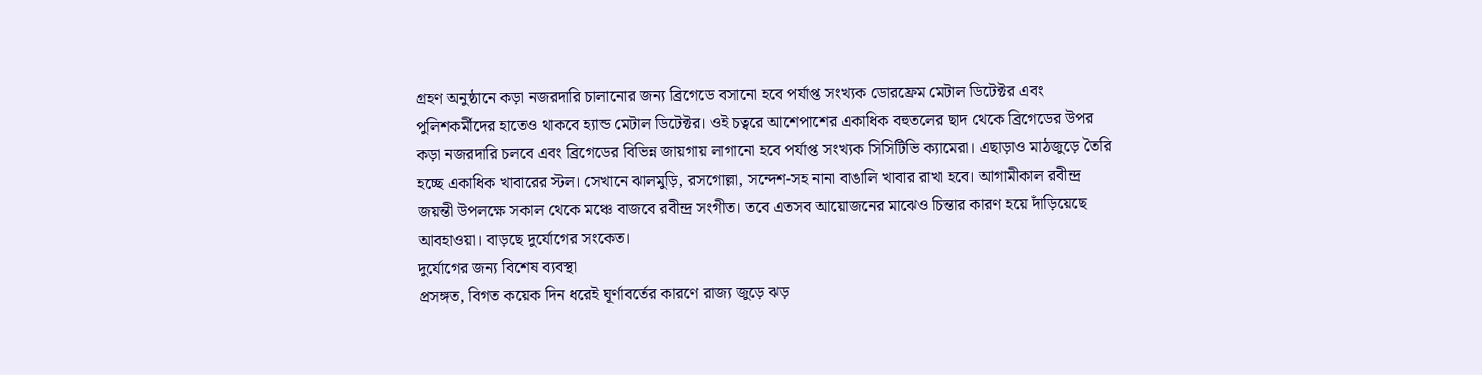গ্রহণ অনুষ্ঠানে কড়া নজরদারি চালানোর জন্য ব্রিগেডে বসানো হবে পর্যাপ্ত সংখ্যক ডোরফ্রেম মেটাল ডিটেক্টর এবং পুলিশকর্মীদের হাতেও থাকবে হ্যান্ড মেটাল ডিটেক্টর। ওই চত্বরে আশেপাশের একাধিক বহুতলের ছাদ থেকে ব্রিগেডের উপর কড়া নজরদারি চলবে এবং ব্রিগেডের বিভিন্ন জায়গায় লাগানো হবে পর্যাপ্ত সংখ্যক সিসিটিভি ক্যামেরা। এছাড়াও মাঠজুড়ে তৈরি হচ্ছে একাধিক খাবারের স্টল। সেখানে ঝালমুড়ি, রসগোল্লা, সন্দেশ-সহ নানা বাঙালি খাবার রাখা হবে। আগামীকাল রবীন্দ্র জয়ন্তী উপলক্ষে সকাল থেকে মঞ্চে বাজবে রবীন্দ্র সংগীত। তবে এতসব আয়োজনের মাঝেও চিন্তার কারণ হয়ে দাঁড়িয়েছে আবহাওয়া। বাড়ছে দুর্যোগের সংকেত।
দুর্যোগের জন্য বিশেষ ব্যবস্থা
প্রসঙ্গত, বিগত কয়েক দিন ধরেই ঘূর্ণাবর্তের কারণে রাজ্য জুড়ে ঝড়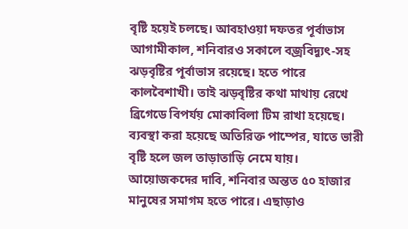বৃষ্টি হয়েই চলছে। আবহাওয়া দফতর পূর্বাভাস আগামীকাল, শনিবারও সকালে বজ্রবিদ্যুৎ-সহ ঝড়বৃষ্টির পূর্বাভাস রয়েছে। হতে পারে কালবৈশাখী। তাই ঝড়বৃষ্টির কথা মাথায় রেখে ব্রিগেডে বিপর্যয় মোকাবিলা টিম রাখা হয়েছে। ব্যবস্থা করা হয়েছে অতিরিক্ত পাম্পের, যাতে ভারী বৃষ্টি হলে জল তাড়াতাড়ি নেমে যায়। আয়োজকদের দাবি, শনিবার অন্তত ৫০ হাজার মানুষের সমাগম হতে পারে। এছাড়াও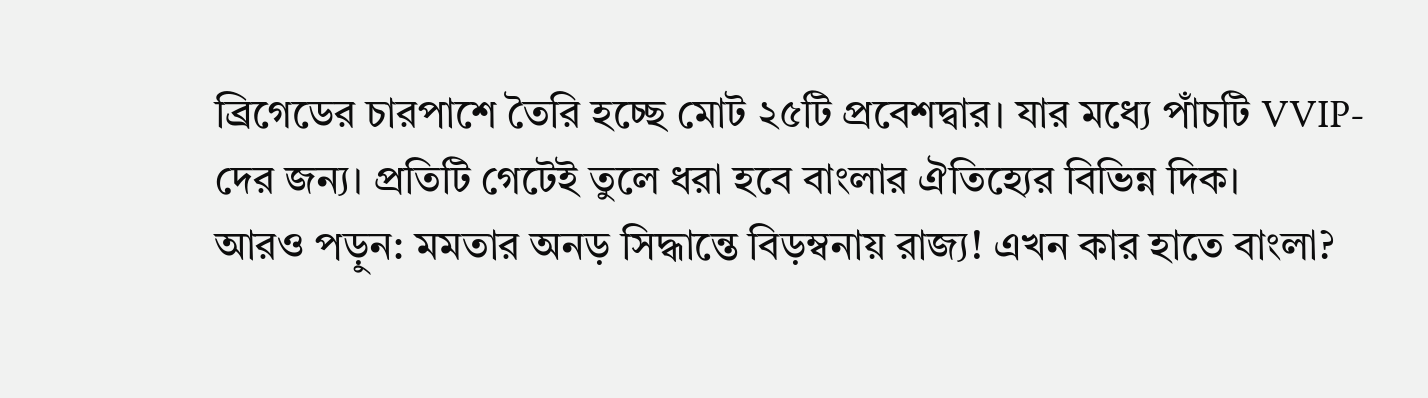ব্রিগেডের চারপাশে তৈরি হচ্ছে মোট ২৫টি প্রবেশদ্বার। যার মধ্যে পাঁচটি VVIP-দের জন্য। প্রতিটি গেটেই তুলে ধরা হবে বাংলার ঐতিহ্যের বিভিন্ন দিক।
আরও পড়ুন: মমতার অনড় সিদ্ধান্তে বিড়ম্বনায় রাজ্য! এখন কার হাতে বাংলা?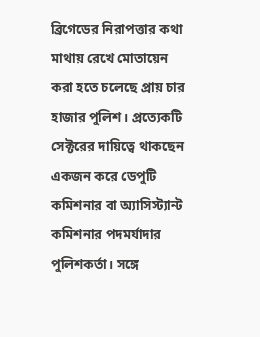ব্রিগেডের নিরাপত্তার কথা মাথায় রেখে মোতায়েন করা হতে চলেছে প্রায় চার হাজার পুলিশ। প্রত্যেকটি সেক্টরের দায়িত্বে থাকছেন একজন করে ডেপুটি কমিশনার বা অ্যাসিস্ট্যান্ট কমিশনার পদমর্যাদার পুলিশকর্তা। সঙ্গে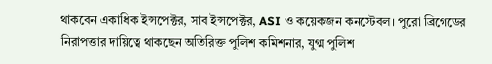থাকবেন একাধিক ইন্সপেক্টর, সাব ইন্সপেক্টর, ASI ও কয়েকজন কনস্টেবল। পুরো ব্রিগেডের নিরাপত্তার দায়িত্বে থাকছেন অতিরিক্ত পুলিশ কমিশনার, যুগ্ম পুলিশ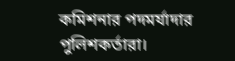কমিশনার পদমর্যাদার পুলিশকর্তারা।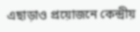এছাড়াও প্রয়োজনে কেন্দ্রীয়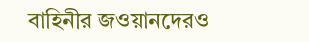বাহিনীর জওয়ানদেরও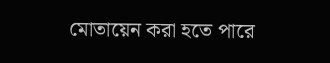মোতায়েন করা হতে পারে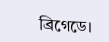ব্রিগেডে।